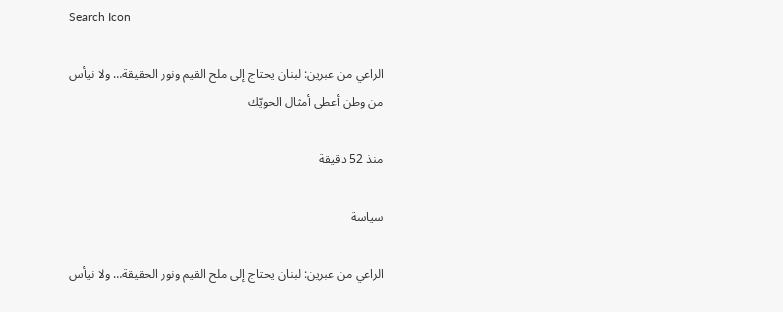Search Icon

الراعي من عبرين: لبنان يحتاج إلى ملح القيم ونور الحقيقة… ولا نيأس من وطن أعطى أمثال الحويّك

منذ 52 دقيقة

سياسة

الراعي من عبرين: لبنان يحتاج إلى ملح القيم ونور الحقيقة… ولا نيأس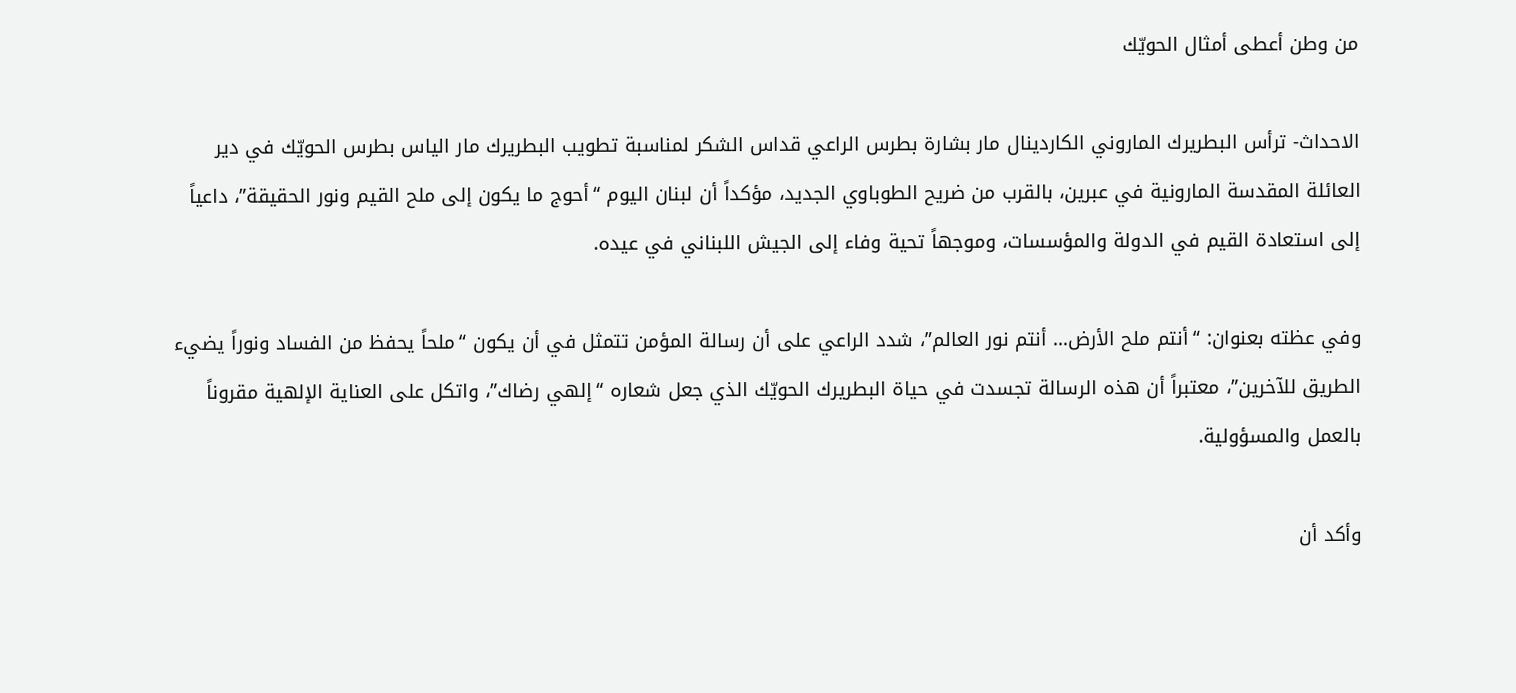من وطن أعطى أمثال الحويّك

الاحداث- ترأس البطريرك الماروني الكاردينال مار بشارة بطرس الراعي قداس الشكر لمناسبة تطويب البطريرك مار الياس بطرس الحويّك في دير العائلة المقدسة المارونية في عبرين، بالقرب من ضريح الطوباوي الجديد، مؤكداً أن لبنان اليوم “أحوج ما يكون إلى ملح القيم ونور الحقيقة”، داعياً إلى استعادة القيم في الدولة والمؤسسات، وموجهاً تحية وفاء إلى الجيش اللبناني في عيده.

وفي عظته بعنوان: “أنتم ملح الأرض… أنتم نور العالم”، شدد الراعي على أن رسالة المؤمن تتمثل في أن يكون “ملحاً يحفظ من الفساد ونوراً يضيء الطريق للآخرين”، معتبراً أن هذه الرسالة تجسدت في حياة البطريرك الحويّك الذي جعل شعاره “إلهي رضاك”، واتكل على العناية الإلهية مقروناً بالعمل والمسؤولية.

وأكد أن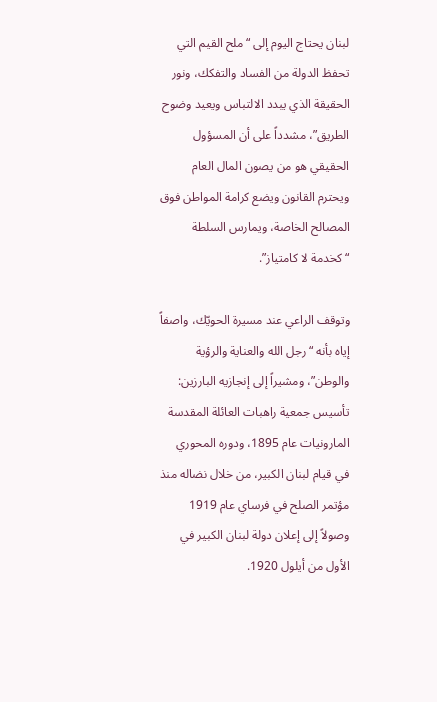لبنان يحتاج اليوم إلى “ملح القيم التي تحفظ الدولة من الفساد والتفكك، ونور الحقيقة الذي يبدد الالتباس ويعيد وضوح الطريق”، مشدداً على أن المسؤول الحقيقي هو من يصون المال العام ويحترم القانون ويضع كرامة المواطن فوق المصالح الخاصة، ويمارس السلطة “كخدمة لا كامتياز”.

وتوقف الراعي عند مسيرة الحويّك، واصفاً إياه بأنه “رجل الله والعناية والرؤية والوطن”، ومشيراً إلى إنجازيه البارزين: تأسيس جمعية راهبات العائلة المقدسة المارونيات عام 1895، ودوره المحوري في قيام لبنان الكبير، من خلال نضاله منذ مؤتمر الصلح في فرساي عام 1919 وصولاً إلى إعلان دولة لبنان الكبير في الأول من أيلول 1920.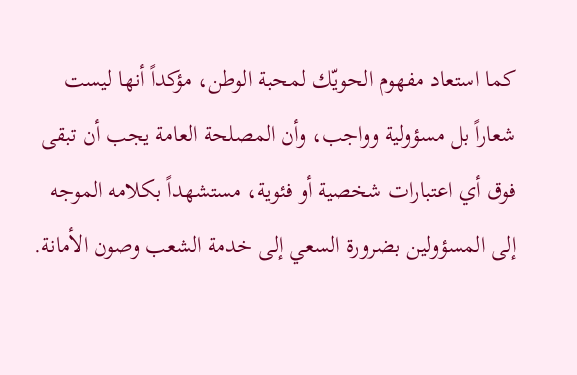كما استعاد مفهوم الحويّك لمحبة الوطن، مؤكداً أنها ليست شعاراً بل مسؤولية وواجب، وأن المصلحة العامة يجب أن تبقى فوق أي اعتبارات شخصية أو فئوية، مستشهداً بكلامه الموجه إلى المسؤولين بضرورة السعي إلى خدمة الشعب وصون الأمانة.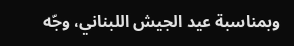وبمناسبة عيد الجيش اللبناني، وجّه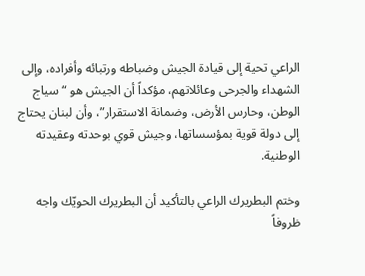الراعي تحية إلى قيادة الجيش وضباطه ورتبائه وأفراده، وإلى الشهداء والجرحى وعائلاتهم، مؤكداً أن الجيش هو “سياج الوطن، وحارس الأرض، وضمانة الاستقرار”، وأن لبنان يحتاج إلى دولة قوية بمؤسساتها، وجيش قوي بوحدته وعقيدته الوطنية.

وختم البطريرك الراعي بالتأكيد أن البطريرك الحويّك واجه ظروفاً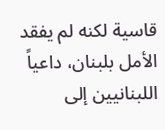قاسية لكنه لم يفقد الأمل بلبنان، داعياً اللبنانيين إلى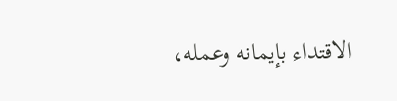الاقتداء بإيمانه وعمله،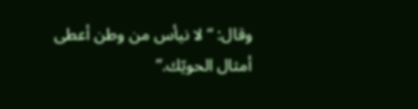وقال: “لا نيأس من وطن أعطى أمثال الحويّك.”